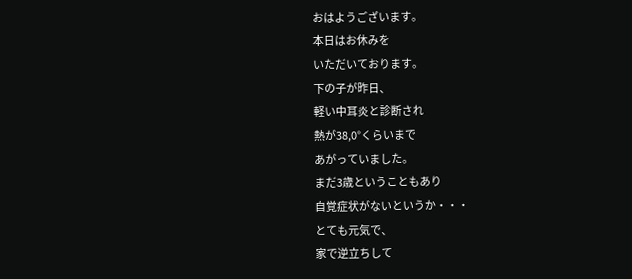おはようございます。
本日はお休みを
いただいております。
下の子が昨日、
軽い中耳炎と診断され
熱が38,0°くらいまで
あがっていました。
まだ3歳ということもあり
自覚症状がないというか・・・
とても元気で、
家で逆立ちして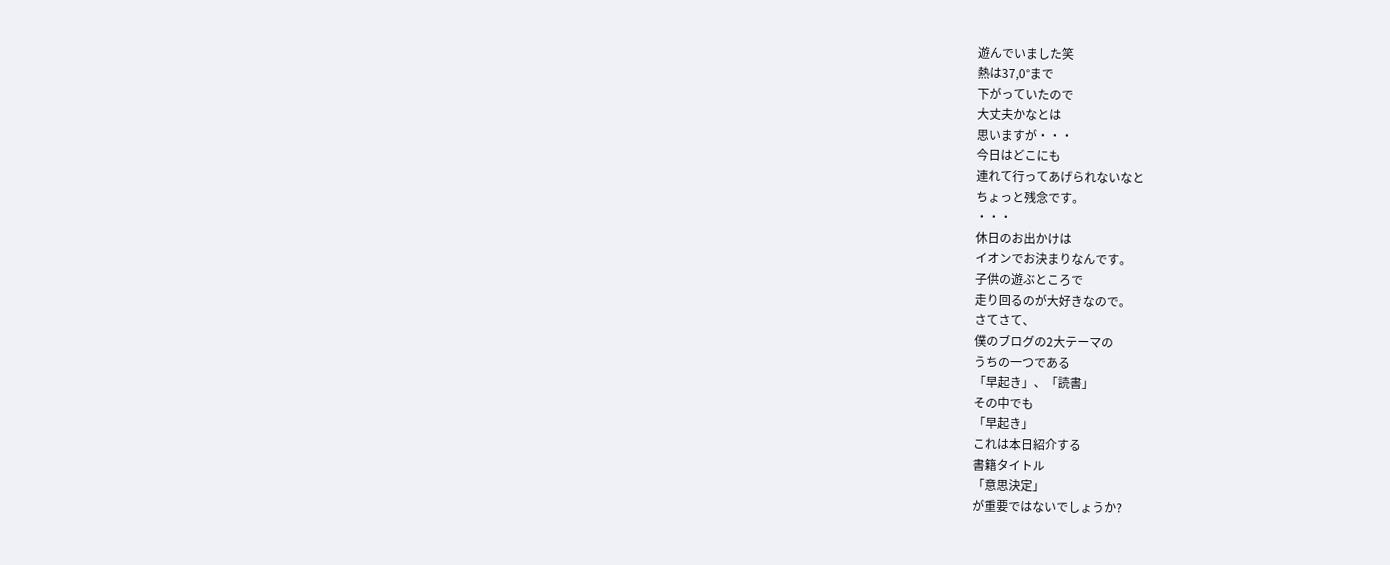遊んでいました笑
熱は37,0°まで
下がっていたので
大丈夫かなとは
思いますが・・・
今日はどこにも
連れて行ってあげられないなと
ちょっと残念です。
・・・
休日のお出かけは
イオンでお決まりなんです。
子供の遊ぶところで
走り回るのが大好きなので。
さてさて、
僕のブログの2大テーマの
うちの一つである
「早起き」、「読書」
その中でも
「早起き」
これは本日紹介する
書籍タイトル
「意思決定」
が重要ではないでしょうか?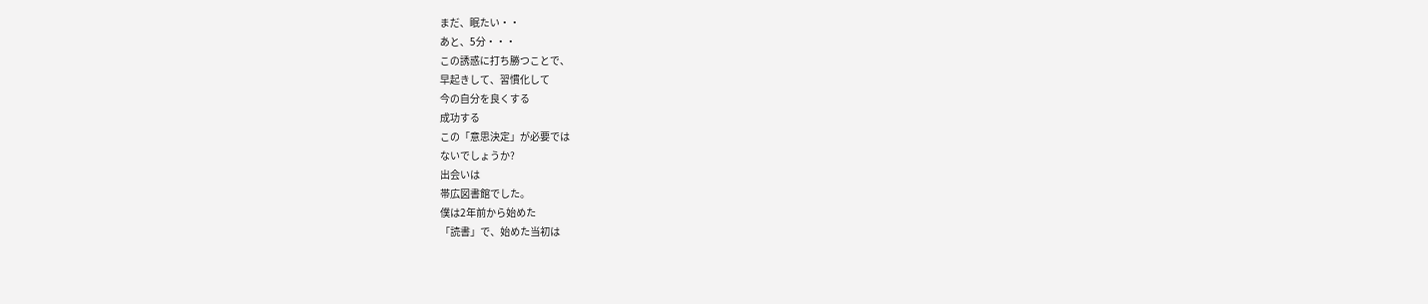まだ、眠たい・・
あと、5分・・・
この誘惑に打ち勝つことで、
早起きして、習慣化して
今の自分を良くする
成功する
この「意思決定」が必要では
ないでしょうか?
出会いは
帯広図書館でした。
僕は2年前から始めた
「読書」で、始めた当初は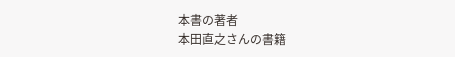本書の著者
本田直之さんの書籍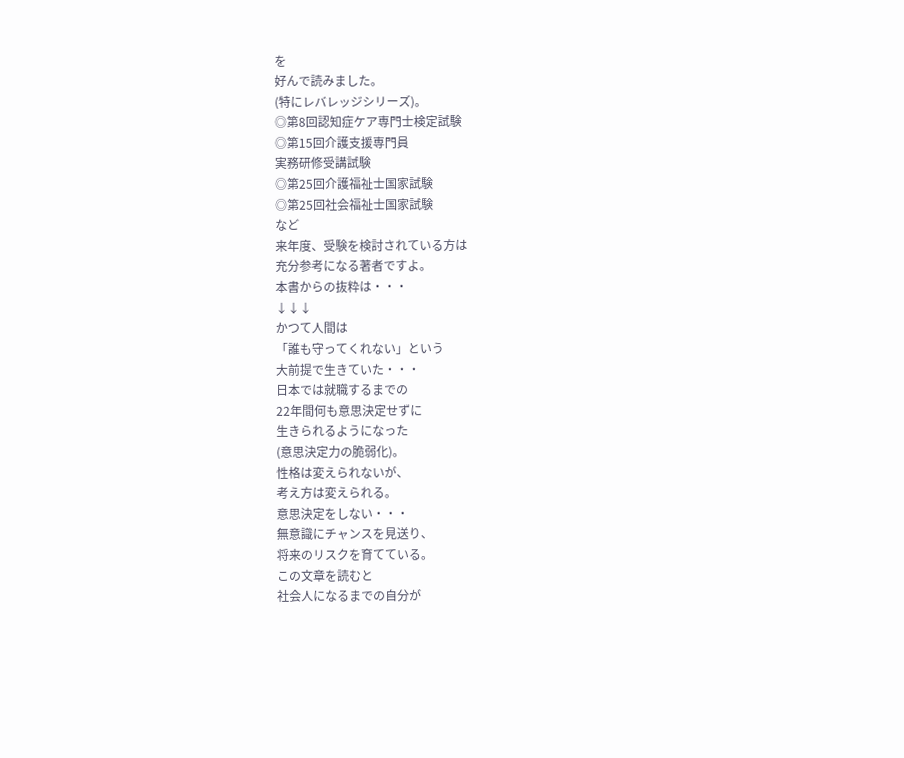を
好んで読みました。
(特にレバレッジシリーズ)。
◎第8回認知症ケア専門士検定試験
◎第15回介護支援専門員
実務研修受講試験
◎第25回介護福祉士国家試験
◎第25回社会福祉士国家試験
など
来年度、受験を検討されている方は
充分参考になる著者ですよ。
本書からの抜粋は・・・
↓↓↓
かつて人間は
「誰も守ってくれない」という
大前提で生きていた・・・
日本では就職するまでの
22年間何も意思決定せずに
生きられるようになった
(意思決定力の脆弱化)。
性格は変えられないが、
考え方は変えられる。
意思決定をしない・・・
無意識にチャンスを見送り、
将来のリスクを育てている。
この文章を読むと
社会人になるまでの自分が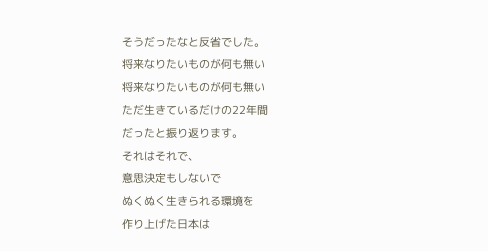そうだったなと反省でした。
将来なりたいものが何も無い
将来なりたいものが何も無い
ただ生きているだけの22年間
だったと振り返ります。
それはそれで、
意思決定もしないで
ぬくぬく生きられる環境を
作り上げた日本は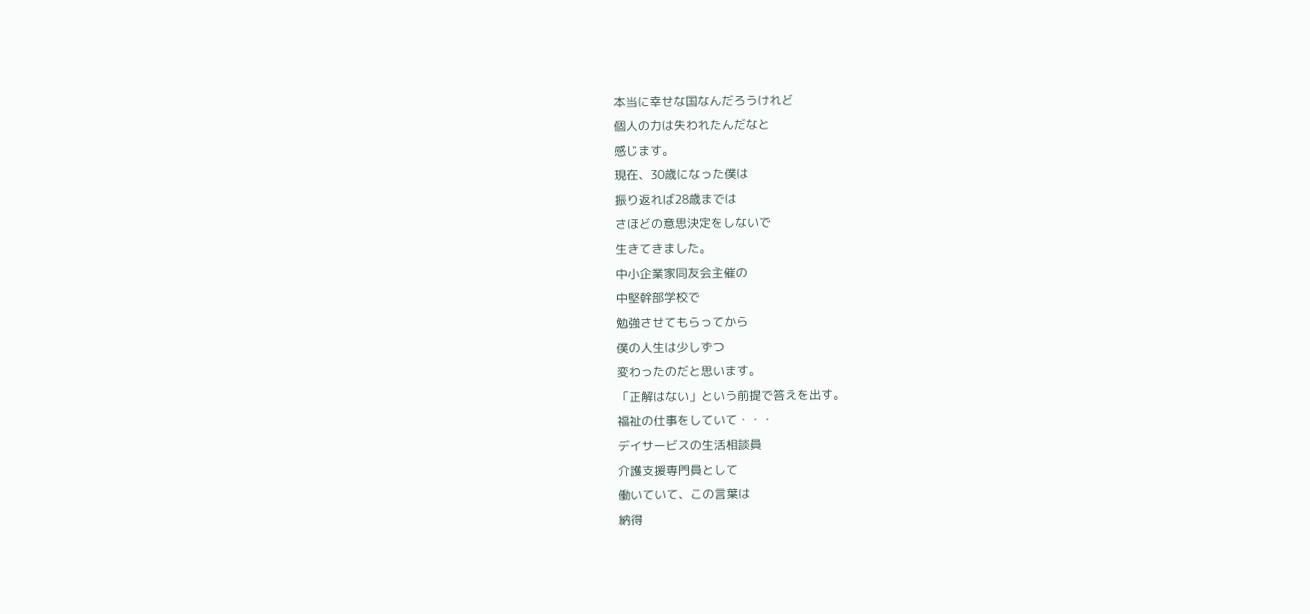本当に幸せな国なんだろうけれど
個人の力は失われたんだなと
感じます。
現在、30歳になった僕は
振り返れば28歳までは
さほどの意思決定をしないで
生きてきました。
中小企業家同友会主催の
中堅幹部学校で
勉強させてもらってから
僕の人生は少しずつ
変わったのだと思います。
「正解はない」という前提で答えを出す。
福祉の仕事をしていて・・・
デイサービスの生活相談員
介護支援専門員として
働いていて、この言葉は
納得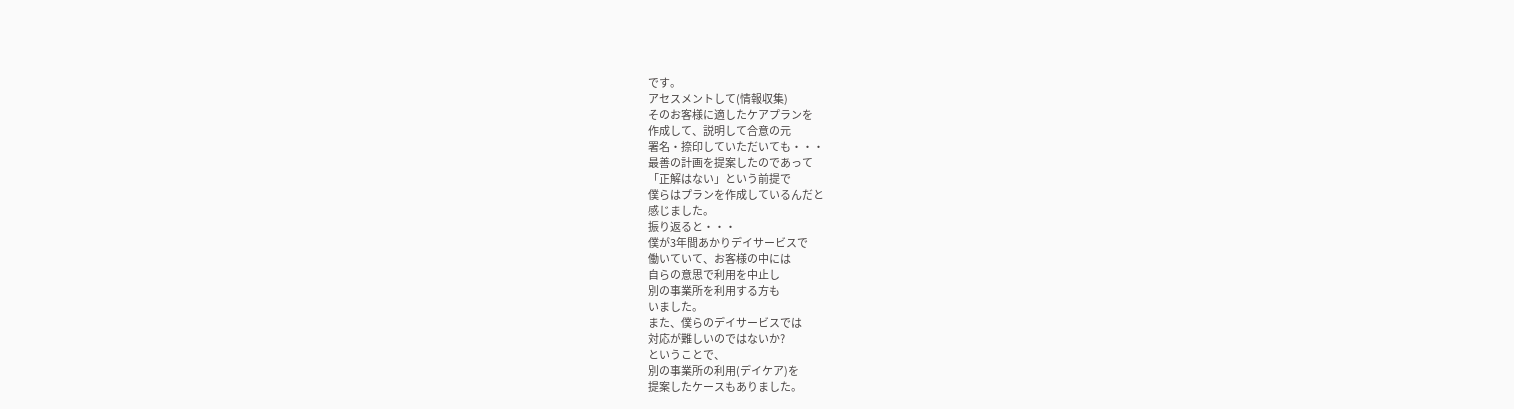です。
アセスメントして(情報収集)
そのお客様に適したケアプランを
作成して、説明して合意の元
署名・捺印していただいても・・・
最善の計画を提案したのであって
「正解はない」という前提で
僕らはプランを作成しているんだと
感じました。
振り返ると・・・
僕が3年間あかりデイサービスで
働いていて、お客様の中には
自らの意思で利用を中止し
別の事業所を利用する方も
いました。
また、僕らのデイサービスでは
対応が難しいのではないか?
ということで、
別の事業所の利用(デイケア)を
提案したケースもありました。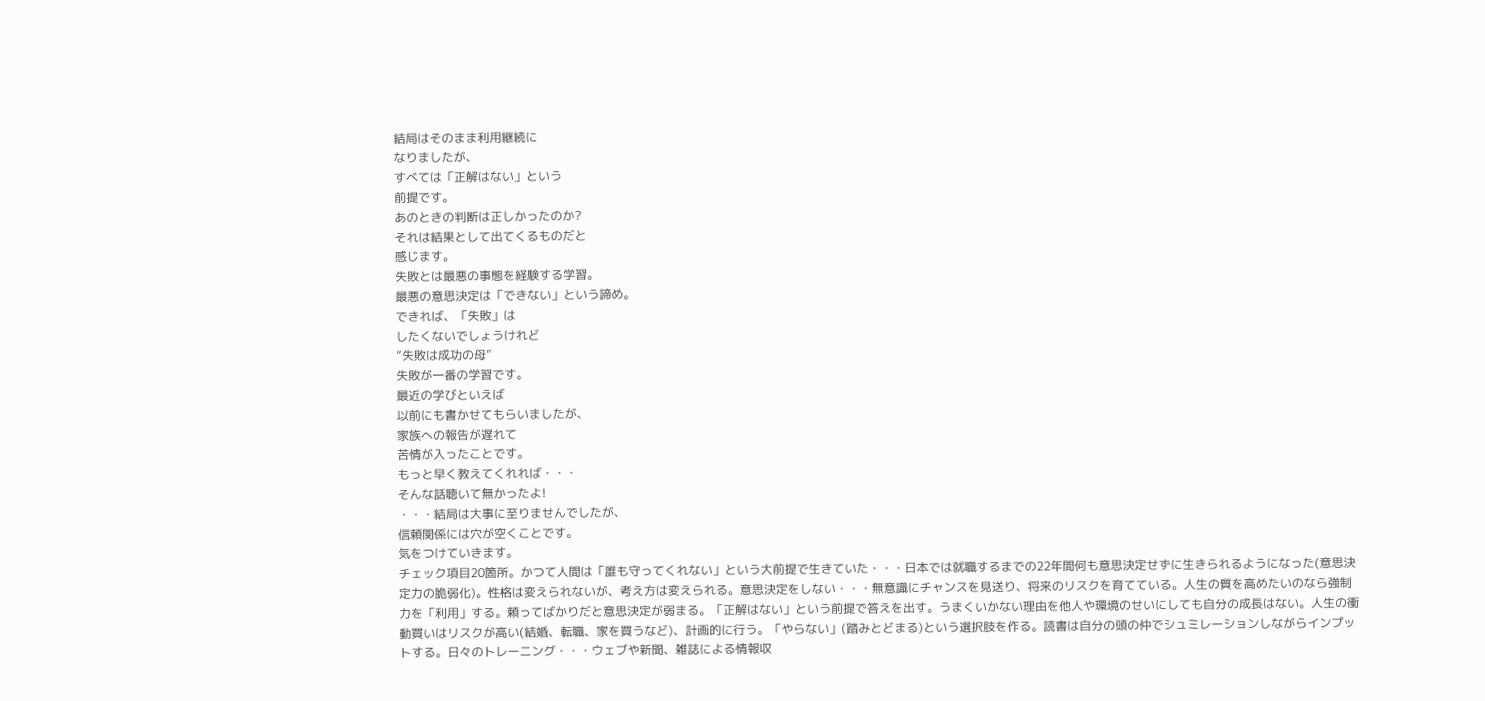結局はそのまま利用継続に
なりましたが、
すべては「正解はない」という
前提です。
あのときの判断は正しかったのか?
それは結果として出てくるものだと
感じます。
失敗とは最悪の事態を経験する学習。
最悪の意思決定は「できない」という諦め。
できれば、「失敗」は
したくないでしょうけれど
”失敗は成功の母”
失敗が一番の学習です。
最近の学びといえば
以前にも書かせてもらいましたが、
家族への報告が遅れて
苦情が入ったことです。
もっと早く教えてくれれば・・・
そんな話聴いて無かったよ!
・・・結局は大事に至りませんでしたが、
信頼関係には穴が空くことです。
気をつけていきます。
チェック項目20箇所。かつて人間は「誰も守ってくれない」という大前提で生きていた・・・日本では就職するまでの22年間何も意思決定せずに生きられるようになった(意思決定力の脆弱化)。性格は変えられないが、考え方は変えられる。意思決定をしない・・・無意識にチャンスを見送り、将来のリスクを育てている。人生の質を高めたいのなら強制力を「利用」する。頼ってばかりだと意思決定が弱まる。「正解はない」という前提で答えを出す。うまくいかない理由を他人や環境のせいにしても自分の成長はない。人生の衝動買いはリスクが高い(結婚、転職、家を買うなど)、計画的に行う。「やらない」(踏みとどまる)という選択肢を作る。読書は自分の頭の仲でシュミレーションしながらインプットする。日々のトレーニング・・・ウェブや新聞、雑誌による情報収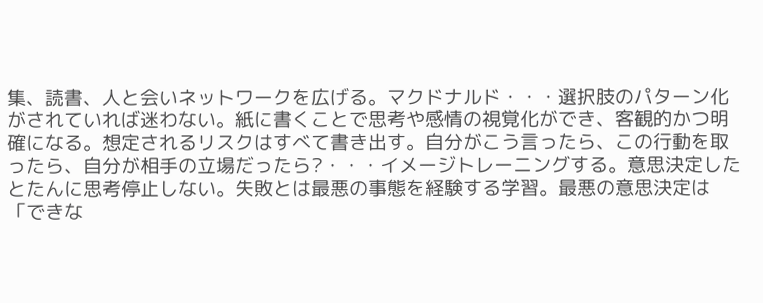集、読書、人と会いネットワークを広げる。マクドナルド・・・選択肢のパターン化がされていれば迷わない。紙に書くことで思考や感情の視覚化ができ、客観的かつ明確になる。想定されるリスクはすべて書き出す。自分がこう言ったら、この行動を取ったら、自分が相手の立場だったら?・・・イメージトレーニングする。意思決定したとたんに思考停止しない。失敗とは最悪の事態を経験する学習。最悪の意思決定は「できな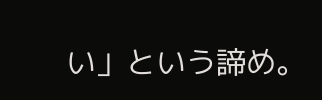い」という諦め。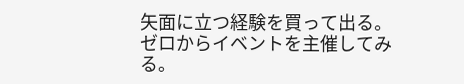矢面に立つ経験を買って出る。ゼロからイベントを主催してみる。